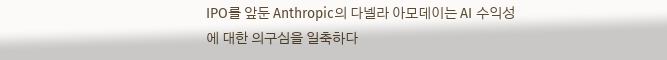IPO를 앞둔 Anthropic의 다넬라 아모데이는 AI 수익성에 대한 의구심을 일축하다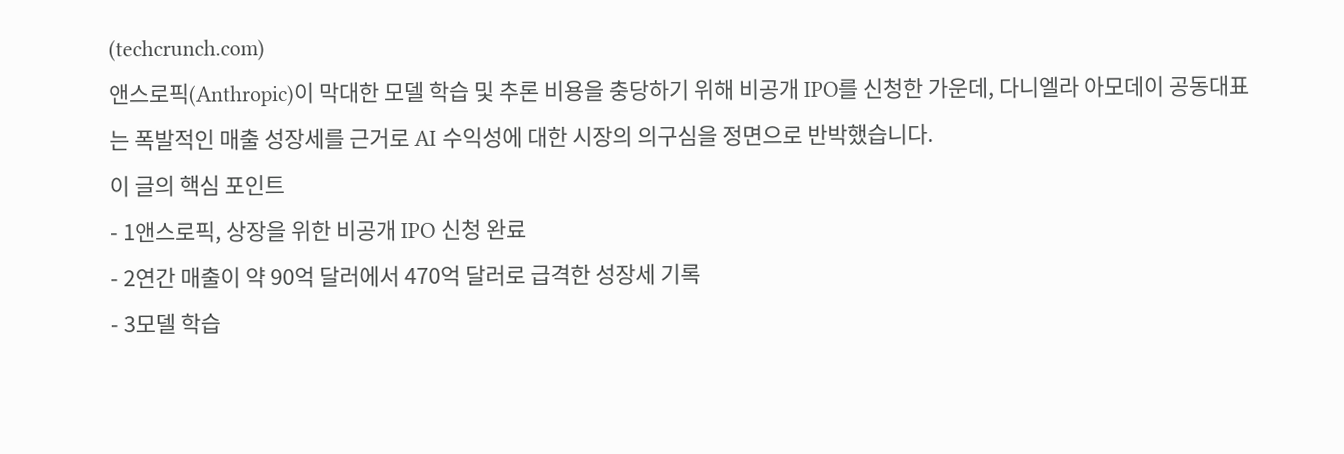(techcrunch.com)
앤스로픽(Anthropic)이 막대한 모델 학습 및 추론 비용을 충당하기 위해 비공개 IPO를 신청한 가운데, 다니엘라 아모데이 공동대표는 폭발적인 매출 성장세를 근거로 AI 수익성에 대한 시장의 의구심을 정면으로 반박했습니다.
이 글의 핵심 포인트
- 1앤스로픽, 상장을 위한 비공개 IPO 신청 완료
- 2연간 매출이 약 90억 달러에서 470억 달러로 급격한 성장세 기록
- 3모델 학습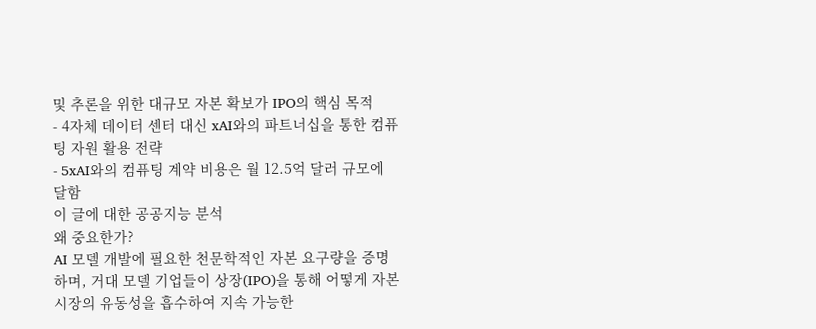및 추론을 위한 대규모 자본 확보가 IPO의 핵심 목적
- 4자체 데이터 센터 대신 xAI와의 파트너십을 통한 컴퓨팅 자원 활용 전략
- 5xAI와의 컴퓨팅 계약 비용은 월 12.5억 달러 규모에 달함
이 글에 대한 공공지능 분석
왜 중요한가?
AI 모델 개발에 필요한 천문학적인 자본 요구량을 증명하며, 거대 모델 기업들이 상장(IPO)을 통해 어떻게 자본 시장의 유동성을 흡수하여 지속 가능한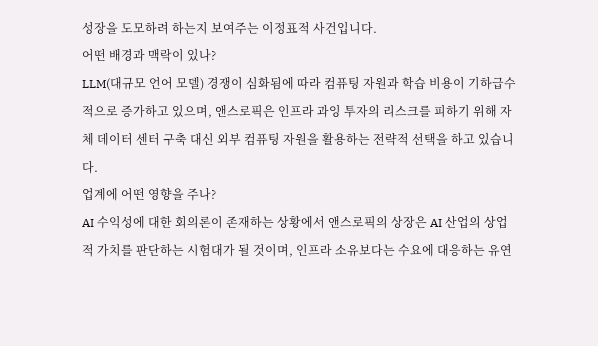성장을 도모하려 하는지 보여주는 이정표적 사건입니다.
어떤 배경과 맥락이 있나?
LLM(대규모 언어 모델) 경쟁이 심화됨에 따라 컴퓨팅 자원과 학습 비용이 기하급수적으로 증가하고 있으며, 앤스로픽은 인프라 과잉 투자의 리스크를 피하기 위해 자체 데이터 센터 구축 대신 외부 컴퓨팅 자원을 활용하는 전략적 선택을 하고 있습니다.
업계에 어떤 영향을 주나?
AI 수익성에 대한 회의론이 존재하는 상황에서 앤스로픽의 상장은 AI 산업의 상업적 가치를 판단하는 시험대가 될 것이며, 인프라 소유보다는 수요에 대응하는 유연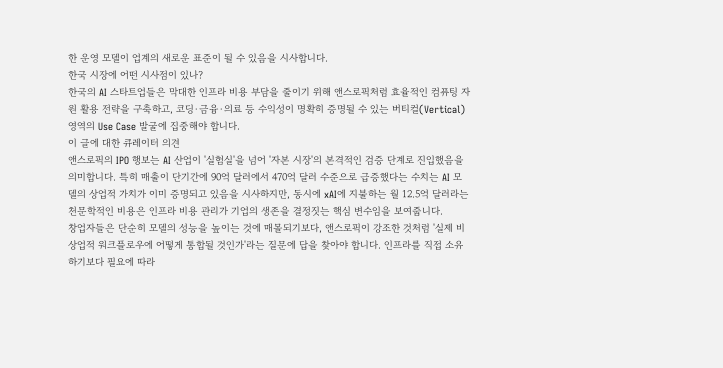한 운영 모델이 업계의 새로운 표준이 될 수 있음을 시사합니다.
한국 시장에 어떤 시사점이 있나?
한국의 AI 스타트업들은 막대한 인프라 비용 부담을 줄이기 위해 앤스로픽처럼 효율적인 컴퓨팅 자원 활용 전략을 구축하고, 코딩·금융·의료 등 수익성이 명확히 증명될 수 있는 버티컬(Vertical) 영역의 Use Case 발굴에 집중해야 합니다.
이 글에 대한 큐레이터 의견
앤스로픽의 IPO 행보는 AI 산업이 '실험실'을 넘어 '자본 시장'의 본격적인 검증 단계로 진입했음을 의미합니다. 특히 매출이 단기간에 90억 달러에서 470억 달러 수준으로 급증했다는 수치는 AI 모델의 상업적 가치가 이미 증명되고 있음을 시사하지만, 동시에 xAI에 지불하는 월 12.5억 달러라는 천문학적인 비용은 인프라 비용 관리가 기업의 생존을 결정짓는 핵심 변수임을 보여줍니다.
창업자들은 단순히 모델의 성능을 높이는 것에 매몰되기보다, 앤스로픽이 강조한 것처럼 '실제 비상업적 워크플로우에 어떻게 통합될 것인가'라는 질문에 답을 찾아야 합니다. 인프라를 직접 소유하기보다 필요에 따라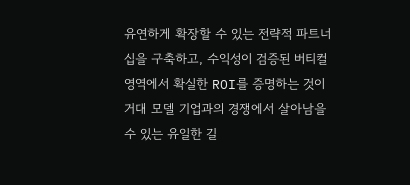유연하게 확장할 수 있는 전략적 파트너십을 구축하고, 수익성이 검증된 버티컬 영역에서 확실한 ROI를 증명하는 것이 거대 모델 기업과의 경쟁에서 살아남을 수 있는 유일한 길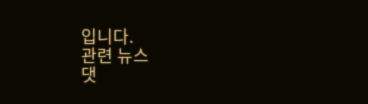입니다.
관련 뉴스
댓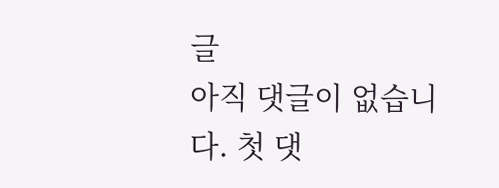글
아직 댓글이 없습니다. 첫 댓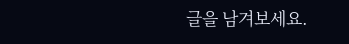글을 남겨보세요.